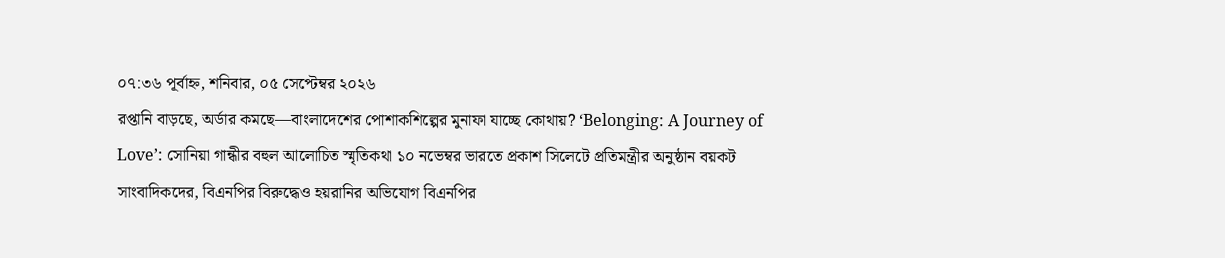০৭:৩৬ পূর্বাহ্ন, শনিবার, ০৫ সেপ্টেম্বর ২০২৬
রপ্তানি বাড়ছে, অর্ডার কমছে—বাংলাদেশের পোশাকশিল্পের মুনাফা যাচ্ছে কোথায়? ‘Belonging: A Journey of Love’: সোনিয়া গান্ধীর বহুল আলোচিত স্মৃতিকথা ১০ নভেম্বর ভারতে প্রকাশ সিলেটে প্রতিমন্ত্রীর অনুষ্ঠান বয়কট সাংবাদিকদের, বিএনপির বিরুদ্ধেও হয়রানির অভিযোগ বিএনপির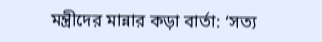মন্ত্রীদের মান্নার কড়া বার্তা: ‘সত্য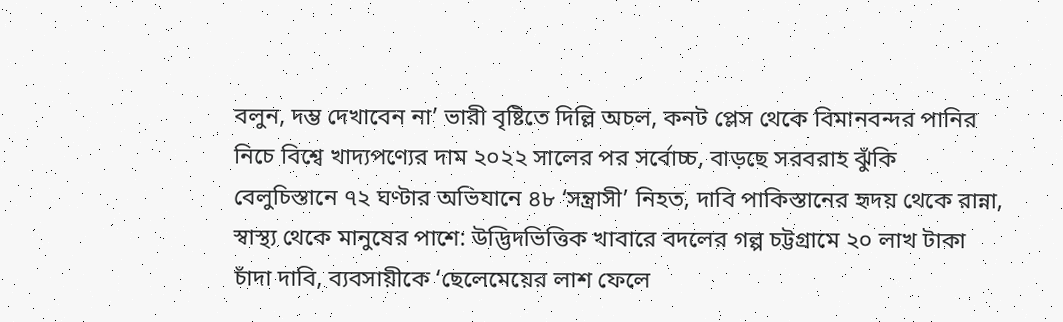বলুন, দম্ভ দেখাবেন না’ ভারী বৃষ্টিতে দিল্লি অচল, কনট প্লেস থেকে বিমানবন্দর পানির নিচে বিশ্বে খাদ্যপণ্যের দাম ২০২২ সালের পর সর্বোচ্চ, বাড়ছে সরবরাহ ঝুঁকি বেলুচিস্তানে ৭২ ঘণ্টার অভিযানে ৪৮ ‘সন্ত্রাসী’ নিহত, দাবি পাকিস্তানের হৃদয় থেকে রান্না, স্বাস্থ্য থেকে মানুষের পাশে: উদ্ভিদভিত্তিক খাবারে বদলের গল্প চট্টগ্রামে ২০ লাখ টাকা চাঁদা দাবি, ব্যবসায়ীকে ‘ছেলেমেয়ের লাশ ফেলে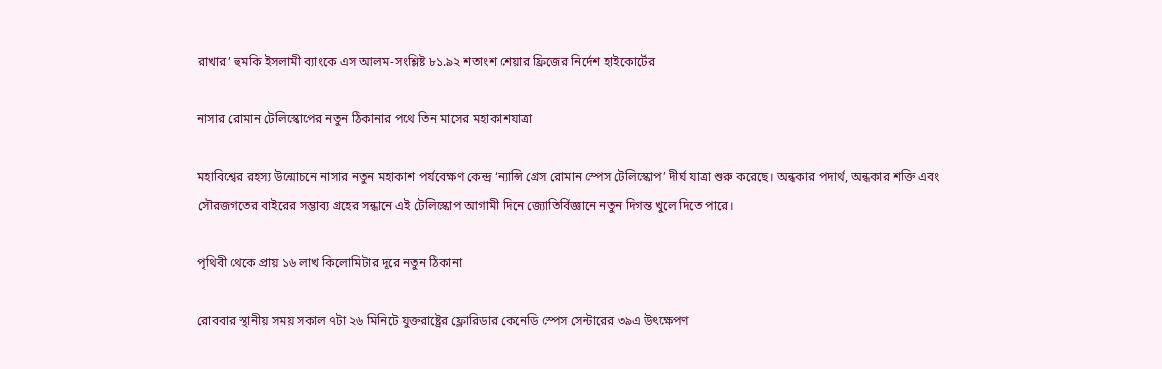রাখার’ হুমকি ইসলামী ব্যাংকে এস আলম-সংশ্লিষ্ট ৮১.৯২ শতাংশ শেয়ার ফ্রিজের নির্দেশ হাইকোর্টের

নাসার রোমান টেলিস্কোপের নতুন ঠিকানার পথে তিন মাসের মহাকাশযাত্রা

মহাবিশ্বের রহস্য উন্মোচনে নাসার নতুন মহাকাশ পর্যবেক্ষণ কেন্দ্র ‘ন্যান্সি গ্রেস রোমান স্পেস টেলিস্কোপ’ দীর্ঘ যাত্রা শুরু করেছে। অন্ধকার পদার্থ, অন্ধকার শক্তি এবং সৌরজগতের বাইরের সম্ভাব্য গ্রহের সন্ধানে এই টেলিস্কোপ আগামী দিনে জ্যোতির্বিজ্ঞানে নতুন দিগন্ত খুলে দিতে পারে।

পৃথিবী থেকে প্রায় ১৬ লাখ কিলোমিটার দূরে নতুন ঠিকানা

রোববার স্থানীয় সময় সকাল ৭টা ২৬ মিনিটে যুক্তরাষ্ট্রের ফ্লোরিডার কেনেডি স্পেস সেন্টারের ৩৯এ উৎক্ষেপণ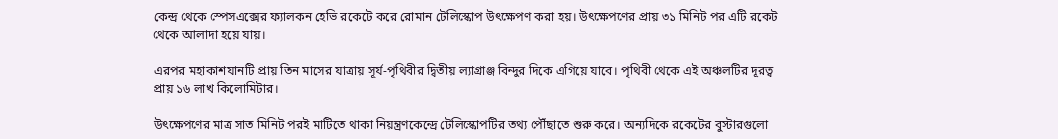কেন্দ্র থেকে স্পেসএক্সের ফ্যালকন হেভি রকেটে করে রোমান টেলিস্কোপ উৎক্ষেপণ করা হয়। উৎক্ষেপণের প্রায় ৩১ মিনিট পর এটি রকেট থেকে আলাদা হয়ে যায়।

এরপর মহাকাশযানটি প্রায় তিন মাসের যাত্রায় সূর্য-পৃথিবীর দ্বিতীয় ল্যাগ্রাঞ্জ বিন্দুর দিকে এগিয়ে যাবে। পৃথিবী থেকে এই অঞ্চলটির দূরত্ব প্রায় ১৬ লাখ কিলোমিটার।

উৎক্ষেপণের মাত্র সাত মিনিট পরই মাটিতে থাকা নিয়ন্ত্রণকেন্দ্রে টেলিস্কোপটির তথ্য পৌঁছাতে শুরু করে। অন্যদিকে রকেটের বুস্টারগুলো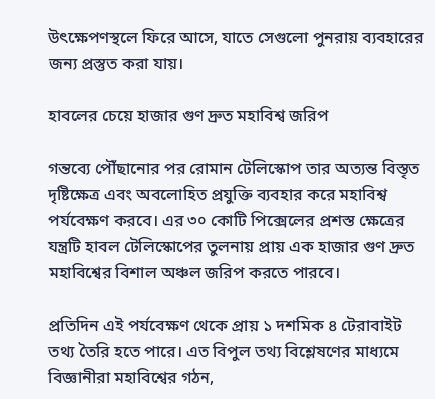উৎক্ষেপণস্থলে ফিরে আসে, যাতে সেগুলো পুনরায় ব্যবহারের জন্য প্রস্তুত করা যায়।

হাবলের চেয়ে হাজার গুণ দ্রুত মহাবিশ্ব জরিপ

গন্তব্যে পৌঁছানোর পর রোমান টেলিস্কোপ তার অত্যন্ত বিস্তৃত দৃষ্টিক্ষেত্র এবং অবলোহিত প্রযুক্তি ব্যবহার করে মহাবিশ্ব পর্যবেক্ষণ করবে। এর ৩০ কোটি পিক্সেলের প্রশস্ত ক্ষেত্রের যন্ত্রটি হাবল টেলিস্কোপের তুলনায় প্রায় এক হাজার গুণ দ্রুত মহাবিশ্বের বিশাল অঞ্চল জরিপ করতে পারবে।

প্রতিদিন এই পর্যবেক্ষণ থেকে প্রায় ১ দশমিক ৪ টেরাবাইট তথ্য তৈরি হতে পারে। এত বিপুল তথ্য বিশ্লেষণের মাধ্যমে বিজ্ঞানীরা মহাবিশ্বের গঠন,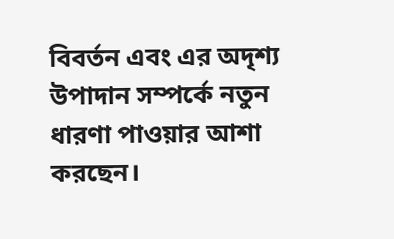বিবর্তন এবং এর অদৃশ্য উপাদান সম্পর্কে নতুন ধারণা পাওয়ার আশা করছেন।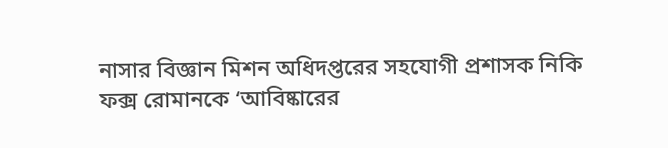নাসার বিজ্ঞান মিশন অধিদপ্তরের সহযোগী প্রশাসক নিকি ফক্স রোমানকে ‘আবিষ্কারের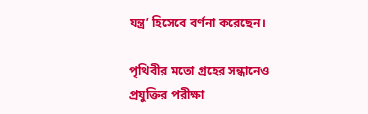যন্ত্র’ হিসেবে বর্ণনা করেছেন।

পৃথিবীর মতো গ্রহের সন্ধানেও প্রযুক্তির পরীক্ষা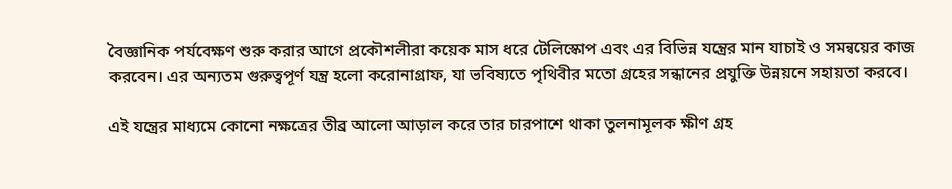বৈজ্ঞানিক পর্যবেক্ষণ শুরু করার আগে প্রকৌশলীরা কয়েক মাস ধরে টেলিস্কোপ এবং এর বিভিন্ন যন্ত্রের মান যাচাই ও সমন্বয়ের কাজ করবেন। এর অন্যতম গুরুত্বপূর্ণ যন্ত্র হলো করোনাগ্রাফ, যা ভবিষ্যতে পৃথিবীর মতো গ্রহের সন্ধানের প্রযুক্তি উন্নয়নে সহায়তা করবে।

এই যন্ত্রের মাধ্যমে কোনো নক্ষত্রের তীব্র আলো আড়াল করে তার চারপাশে থাকা তুলনামূলক ক্ষীণ গ্রহ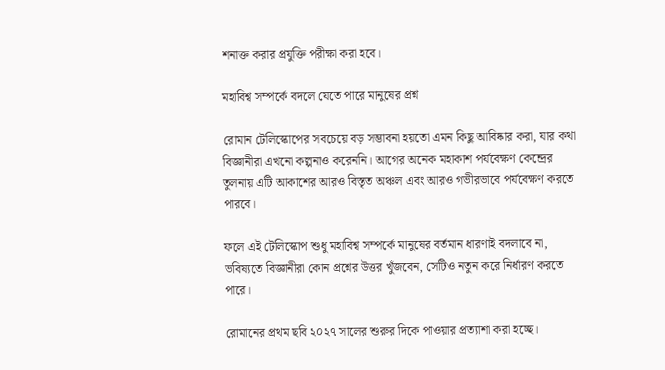শনাক্ত করার প্রযুক্তি পরীক্ষা করা হবে।

মহাবিশ্ব সম্পর্কে বদলে যেতে পারে মানুষের প্রশ্ন

রোমান টেলিস্কোপের সবচেয়ে বড় সম্ভাবনা হয়তো এমন কিছু আবিষ্কার করা, যার কথা বিজ্ঞানীরা এখনো কল্পনাও করেননি। আগের অনেক মহাকাশ পর্যবেক্ষণ কেন্দ্রের তুলনায় এটি আকাশের আরও বিস্তৃত অঞ্চল এবং আরও গভীরভাবে পর্যবেক্ষণ করতে পারবে।

ফলে এই টেলিস্কোপ শুধু মহাবিশ্ব সম্পর্কে মানুষের বর্তমান ধারণাই বদলাবে না, ভবিষ্যতে বিজ্ঞানীরা কোন প্রশ্নের উত্তর খুঁজবেন, সেটিও নতুন করে নির্ধারণ করতে পারে।

রোমানের প্রথম ছবি ২০২৭ সালের শুরুর দিকে পাওয়ার প্রত্যাশা করা হচ্ছে।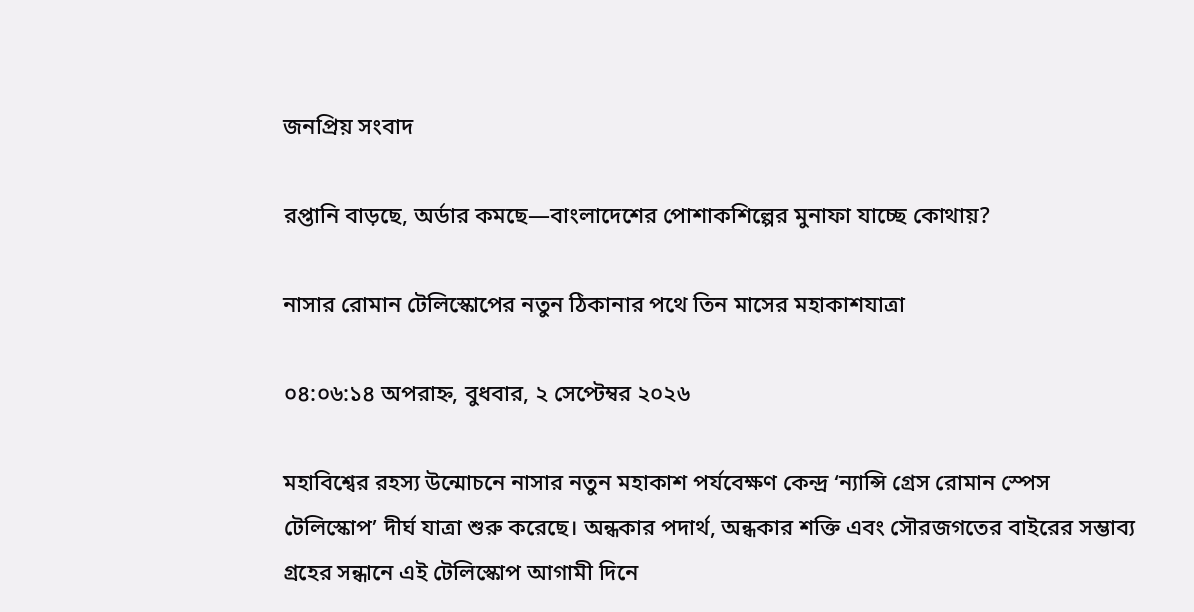জনপ্রিয় সংবাদ

রপ্তানি বাড়ছে, অর্ডার কমছে—বাংলাদেশের পোশাকশিল্পের মুনাফা যাচ্ছে কোথায়?

নাসার রোমান টেলিস্কোপের নতুন ঠিকানার পথে তিন মাসের মহাকাশযাত্রা

০৪:০৬:১৪ অপরাহ্ন, বুধবার, ২ সেপ্টেম্বর ২০২৬

মহাবিশ্বের রহস্য উন্মোচনে নাসার নতুন মহাকাশ পর্যবেক্ষণ কেন্দ্র ‘ন্যান্সি গ্রেস রোমান স্পেস টেলিস্কোপ’ দীর্ঘ যাত্রা শুরু করেছে। অন্ধকার পদার্থ, অন্ধকার শক্তি এবং সৌরজগতের বাইরের সম্ভাব্য গ্রহের সন্ধানে এই টেলিস্কোপ আগামী দিনে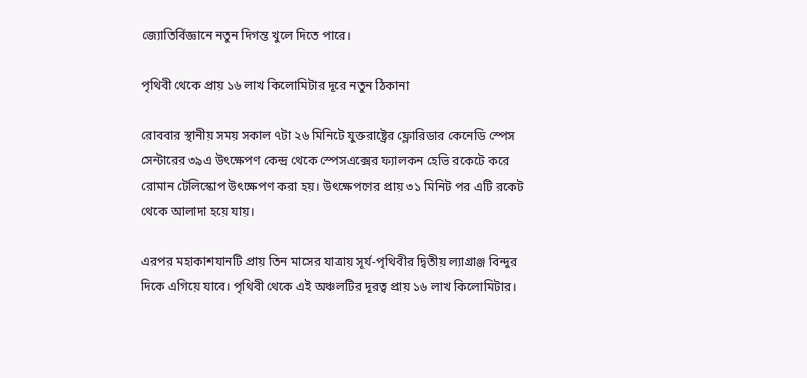জ্যোতির্বিজ্ঞানে নতুন দিগন্ত খুলে দিতে পারে।

পৃথিবী থেকে প্রায় ১৬ লাখ কিলোমিটার দূরে নতুন ঠিকানা

রোববার স্থানীয় সময় সকাল ৭টা ২৬ মিনিটে যুক্তরাষ্ট্রের ফ্লোরিডার কেনেডি স্পেস সেন্টারের ৩৯এ উৎক্ষেপণ কেন্দ্র থেকে স্পেসএক্সের ফ্যালকন হেভি রকেটে করে রোমান টেলিস্কোপ উৎক্ষেপণ করা হয়। উৎক্ষেপণের প্রায় ৩১ মিনিট পর এটি রকেট থেকে আলাদা হয়ে যায়।

এরপর মহাকাশযানটি প্রায় তিন মাসের যাত্রায় সূর্য-পৃথিবীর দ্বিতীয় ল্যাগ্রাঞ্জ বিন্দুর দিকে এগিয়ে যাবে। পৃথিবী থেকে এই অঞ্চলটির দূরত্ব প্রায় ১৬ লাখ কিলোমিটার।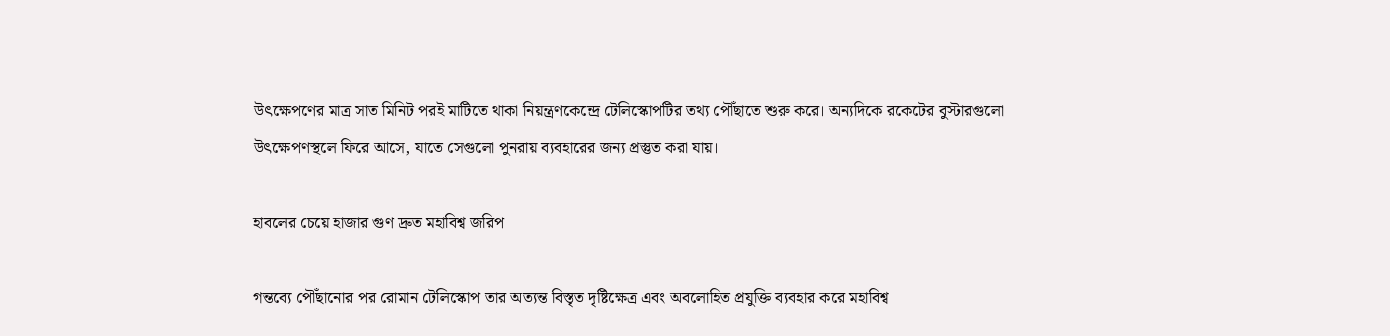উৎক্ষেপণের মাত্র সাত মিনিট পরই মাটিতে থাকা নিয়ন্ত্রণকেন্দ্রে টেলিস্কোপটির তথ্য পৌঁছাতে শুরু করে। অন্যদিকে রকেটের বুস্টারগুলো উৎক্ষেপণস্থলে ফিরে আসে, যাতে সেগুলো পুনরায় ব্যবহারের জন্য প্রস্তুত করা যায়।

হাবলের চেয়ে হাজার গুণ দ্রুত মহাবিশ্ব জরিপ

গন্তব্যে পৌঁছানোর পর রোমান টেলিস্কোপ তার অত্যন্ত বিস্তৃত দৃষ্টিক্ষেত্র এবং অবলোহিত প্রযুক্তি ব্যবহার করে মহাবিশ্ব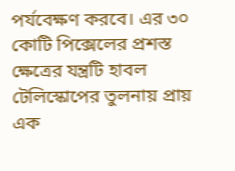পর্যবেক্ষণ করবে। এর ৩০ কোটি পিক্সেলের প্রশস্ত ক্ষেত্রের যন্ত্রটি হাবল টেলিস্কোপের তুলনায় প্রায় এক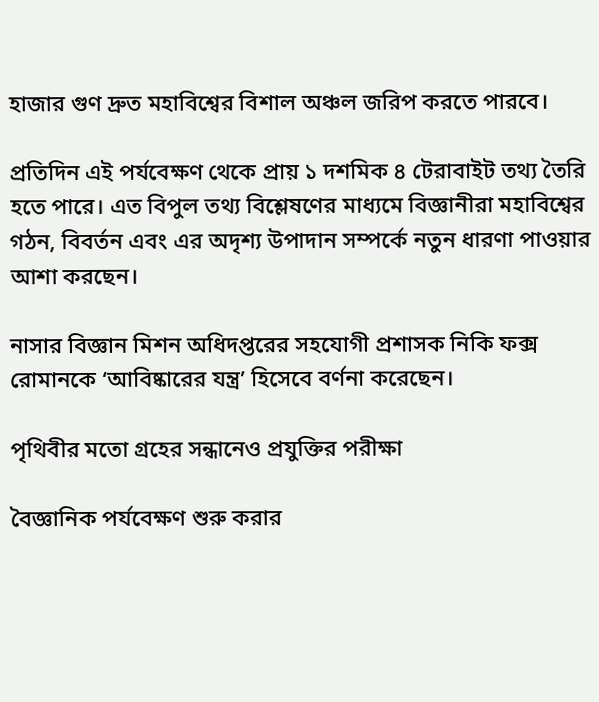হাজার গুণ দ্রুত মহাবিশ্বের বিশাল অঞ্চল জরিপ করতে পারবে।

প্রতিদিন এই পর্যবেক্ষণ থেকে প্রায় ১ দশমিক ৪ টেরাবাইট তথ্য তৈরি হতে পারে। এত বিপুল তথ্য বিশ্লেষণের মাধ্যমে বিজ্ঞানীরা মহাবিশ্বের গঠন, বিবর্তন এবং এর অদৃশ্য উপাদান সম্পর্কে নতুন ধারণা পাওয়ার আশা করছেন।

নাসার বিজ্ঞান মিশন অধিদপ্তরের সহযোগী প্রশাসক নিকি ফক্স রোমানকে ‘আবিষ্কারের যন্ত্র’ হিসেবে বর্ণনা করেছেন।

পৃথিবীর মতো গ্রহের সন্ধানেও প্রযুক্তির পরীক্ষা

বৈজ্ঞানিক পর্যবেক্ষণ শুরু করার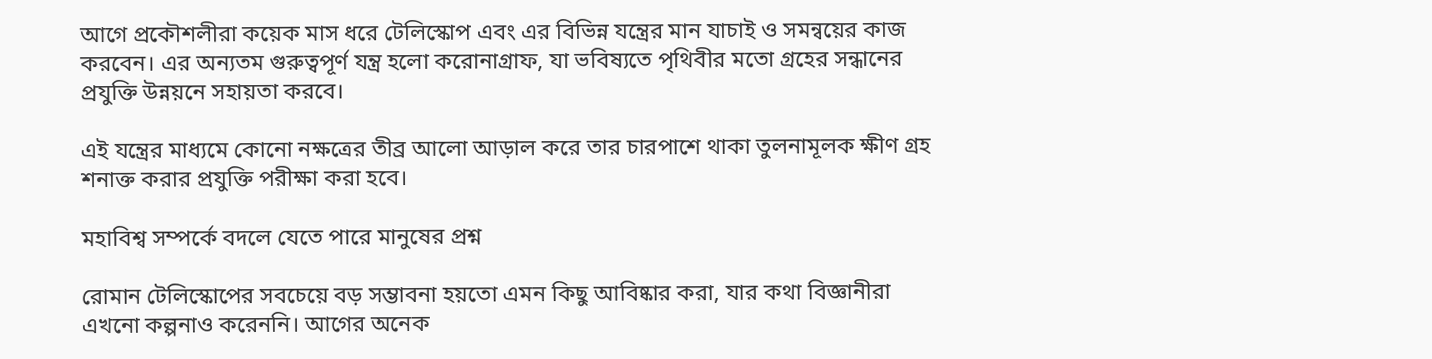আগে প্রকৌশলীরা কয়েক মাস ধরে টেলিস্কোপ এবং এর বিভিন্ন যন্ত্রের মান যাচাই ও সমন্বয়ের কাজ করবেন। এর অন্যতম গুরুত্বপূর্ণ যন্ত্র হলো করোনাগ্রাফ, যা ভবিষ্যতে পৃথিবীর মতো গ্রহের সন্ধানের প্রযুক্তি উন্নয়নে সহায়তা করবে।

এই যন্ত্রের মাধ্যমে কোনো নক্ষত্রের তীব্র আলো আড়াল করে তার চারপাশে থাকা তুলনামূলক ক্ষীণ গ্রহ শনাক্ত করার প্রযুক্তি পরীক্ষা করা হবে।

মহাবিশ্ব সম্পর্কে বদলে যেতে পারে মানুষের প্রশ্ন

রোমান টেলিস্কোপের সবচেয়ে বড় সম্ভাবনা হয়তো এমন কিছু আবিষ্কার করা, যার কথা বিজ্ঞানীরা এখনো কল্পনাও করেননি। আগের অনেক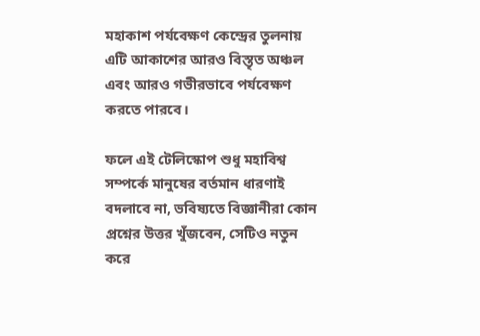মহাকাশ পর্যবেক্ষণ কেন্দ্রের তুলনায় এটি আকাশের আরও বিস্তৃত অঞ্চল এবং আরও গভীরভাবে পর্যবেক্ষণ করতে পারবে।

ফলে এই টেলিস্কোপ শুধু মহাবিশ্ব সম্পর্কে মানুষের বর্তমান ধারণাই বদলাবে না, ভবিষ্যতে বিজ্ঞানীরা কোন প্রশ্নের উত্তর খুঁজবেন, সেটিও নতুন করে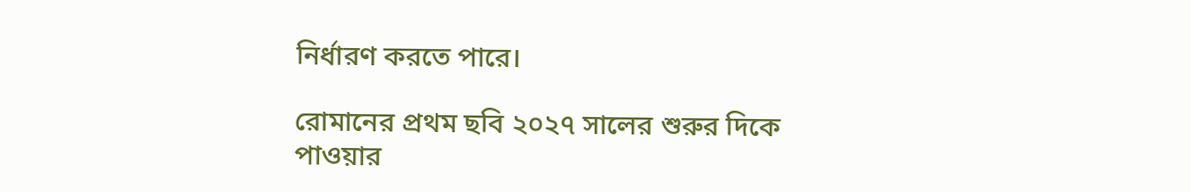নির্ধারণ করতে পারে।

রোমানের প্রথম ছবি ২০২৭ সালের শুরুর দিকে পাওয়ার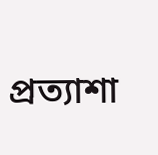প্রত্যাশা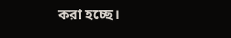করা হচ্ছে।